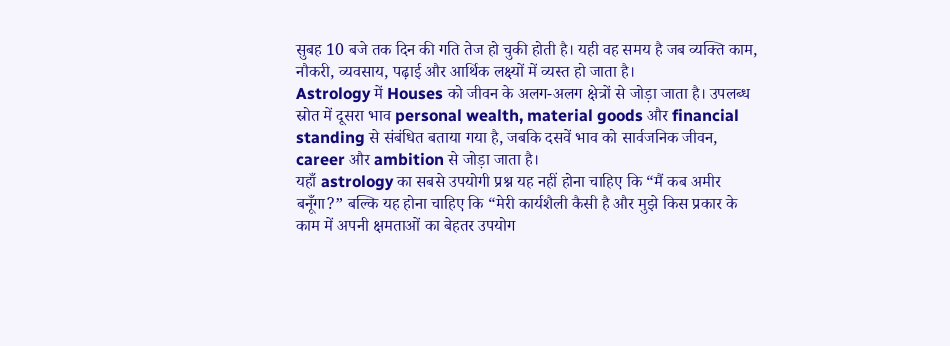सुबह 10 बजे तक दिन की गति तेज हो चुकी होती है। यही वह समय है जब व्यक्ति काम, नौकरी, व्यवसाय, पढ़ाई और आर्थिक लक्ष्यों में व्यस्त हो जाता है।
Astrology में Houses को जीवन के अलग-अलग क्षेत्रों से जोड़ा जाता है। उपलब्ध स्रोत में दूसरा भाव personal wealth, material goods और financial standing से संबंधित बताया गया है, जबकि दसवें भाव को सार्वजनिक जीवन, career और ambition से जोड़ा जाता है।
यहाँ astrology का सबसे उपयोगी प्रश्न यह नहीं होना चाहिए कि “मैं कब अमीर बनूँगा?” बल्कि यह होना चाहिए कि “मेरी कार्यशैली कैसी है और मुझे किस प्रकार के काम में अपनी क्षमताओं का बेहतर उपयोग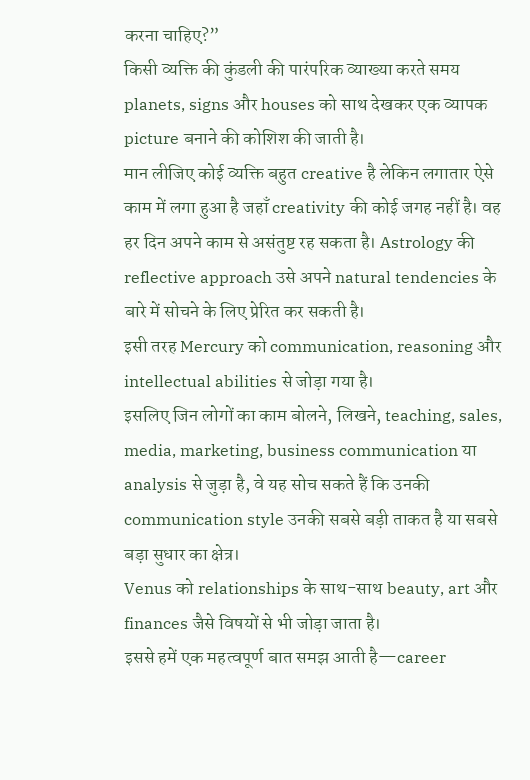करना चाहिए?”
किसी व्यक्ति की कुंडली की पारंपरिक व्याख्या करते समय planets, signs और houses को साथ देखकर एक व्यापक picture बनाने की कोशिश की जाती है।
मान लीजिए कोई व्यक्ति बहुत creative है लेकिन लगातार ऐसे काम में लगा हुआ है जहाँ creativity की कोई जगह नहीं है। वह हर दिन अपने काम से असंतुष्ट रह सकता है। Astrology की reflective approach उसे अपने natural tendencies के बारे में सोचने के लिए प्रेरित कर सकती है।
इसी तरह Mercury को communication, reasoning और intellectual abilities से जोड़ा गया है।
इसलिए जिन लोगों का काम बोलने, लिखने, teaching, sales, media, marketing, business communication या analysis से जुड़ा है, वे यह सोच सकते हैं कि उनकी communication style उनकी सबसे बड़ी ताकत है या सबसे बड़ा सुधार का क्षेत्र।
Venus को relationships के साथ-साथ beauty, art और finances जैसे विषयों से भी जोड़ा जाता है।
इससे हमें एक महत्वपूर्ण बात समझ आती है—career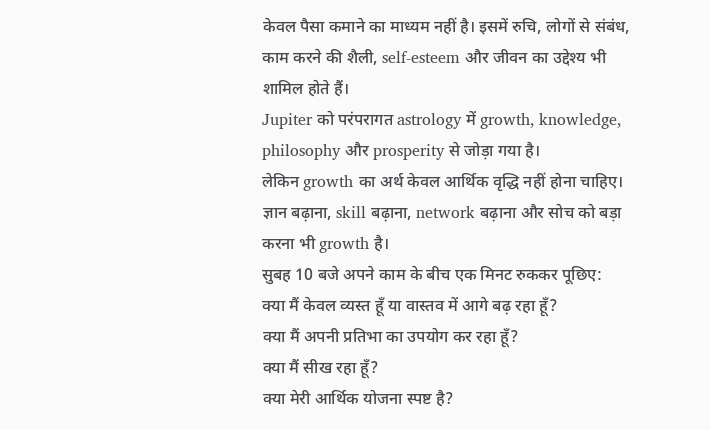केवल पैसा कमाने का माध्यम नहीं है। इसमें रुचि, लोगों से संबंध, काम करने की शैली, self-esteem और जीवन का उद्देश्य भी शामिल होते हैं।
Jupiter को परंपरागत astrology में growth, knowledge, philosophy और prosperity से जोड़ा गया है।
लेकिन growth का अर्थ केवल आर्थिक वृद्धि नहीं होना चाहिए। ज्ञान बढ़ाना, skill बढ़ाना, network बढ़ाना और सोच को बड़ा करना भी growth है।
सुबह 10 बजे अपने काम के बीच एक मिनट रुककर पूछिए:
क्या मैं केवल व्यस्त हूँ या वास्तव में आगे बढ़ रहा हूँ?
क्या मैं अपनी प्रतिभा का उपयोग कर रहा हूँ?
क्या मैं सीख रहा हूँ?
क्या मेरी आर्थिक योजना स्पष्ट है?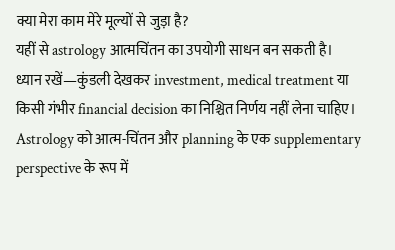क्या मेरा काम मेरे मूल्यों से जुड़ा है?
यहीं से astrology आत्मचिंतन का उपयोगी साधन बन सकती है।
ध्यान रखें—कुंडली देखकर investment, medical treatment या किसी गंभीर financial decision का निश्चित निर्णय नहीं लेना चाहिए। Astrology को आत्म-चिंतन और planning के एक supplementary perspective के रूप में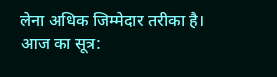लेना अधिक जिम्मेदार तरीका है।
आज का सूत्र: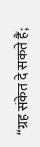“ग्रह संकेत दे सकते हैं;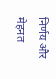निर्णय और मेहनत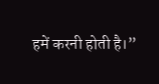हमें करनी होती है।”